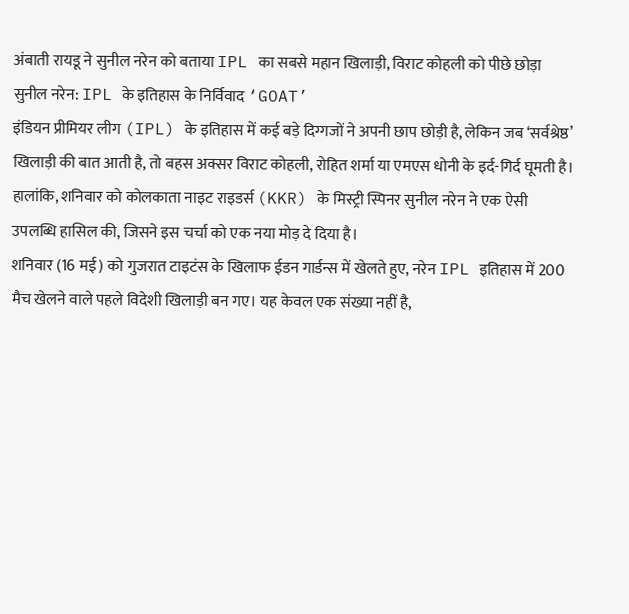अंबाती रायडू ने सुनील नरेन को बताया IPL का सबसे महान खिलाड़ी, विराट कोहली को पीछे छोड़ा
सुनील नरेन: IPL के इतिहास के निर्विवाद ‘GOAT’
इंडियन प्रीमियर लीग (IPL) के इतिहास में कई बड़े दिग्गजों ने अपनी छाप छोड़ी है, लेकिन जब ‘सर्वश्रेष्ठ’ खिलाड़ी की बात आती है, तो बहस अक्सर विराट कोहली, रोहित शर्मा या एमएस धोनी के इर्द-गिर्द घूमती है। हालांकि, शनिवार को कोलकाता नाइट राइडर्स (KKR) के मिस्ट्री स्पिनर सुनील नरेन ने एक ऐसी उपलब्धि हासिल की, जिसने इस चर्चा को एक नया मोड़ दे दिया है।
शनिवार (16 मई) को गुजरात टाइटंस के खिलाफ ईडन गार्डन्स में खेलते हुए, नरेन IPL इतिहास में 200 मैच खेलने वाले पहले विदेशी खिलाड़ी बन गए। यह केवल एक संख्या नहीं है,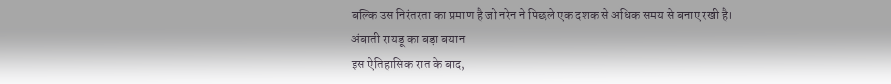बल्कि उस निरंतरता का प्रमाण है जो नरेन ने पिछले एक दशक से अधिक समय से बनाए रखी है।
अंबाती रायडू का बड़ा बयान
इस ऐतिहासिक रात के बाद,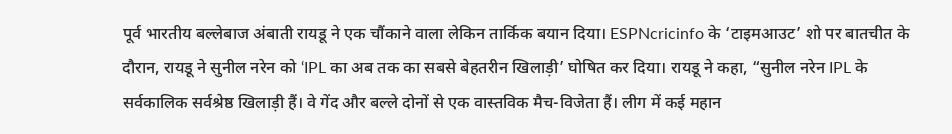पूर्व भारतीय बल्लेबाज अंबाती रायडू ने एक चौंकाने वाला लेकिन तार्किक बयान दिया। ESPNcricinfo के ‘टाइमआउट’ शो पर बातचीत के दौरान, रायडू ने सुनील नरेन को ‘IPL का अब तक का सबसे बेहतरीन खिलाड़ी’ घोषित कर दिया। रायडू ने कहा, “सुनील नरेन IPL के सर्वकालिक सर्वश्रेष्ठ खिलाड़ी हैं। वे गेंद और बल्ले दोनों से एक वास्तविक मैच-विजेता हैं। लीग में कई महान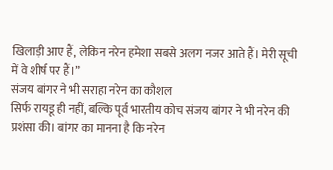खिलाड़ी आए हैं, लेकिन नरेन हमेशा सबसे अलग नजर आते हैं। मेरी सूची में वे शीर्ष पर हैं।”
संजय बांगर ने भी सराहा नरेन का कौशल
सिर्फ रायडू ही नहीं, बल्कि पूर्व भारतीय कोच संजय बांगर ने भी नरेन की प्रशंसा की। बांगर का मानना है कि नरेन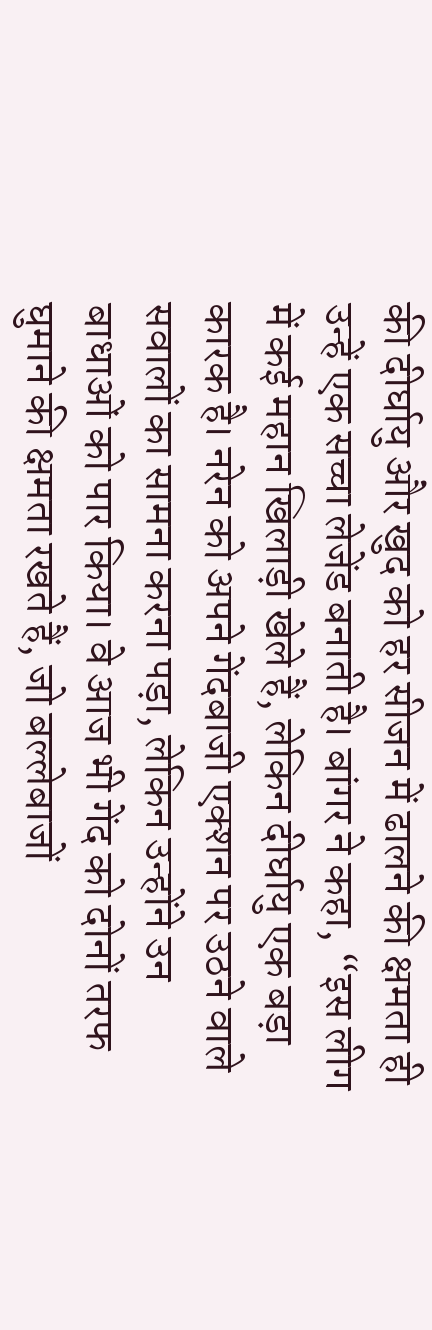की दीर्घायु और खुद को हर सीजन में ढालने की क्षमता ही उन्हें एक सच्चा लेजेंड बनाती है। बांगर ने कहा, “इस लीग में कई महान खिलाड़ी खेले हैं, लेकिन दीर्घायु एक बड़ा कारक है। नरेन को अपने गेंदबाजी एक्शन पर उठने वाले सवालों का सामना करना पड़ा, लेकिन उन्होंने उन बाधाओं को पार किया। वे आज भी गेंद को दोनों तरफ घुमाने की क्षमता रखते हैं, जो बल्लेबाजों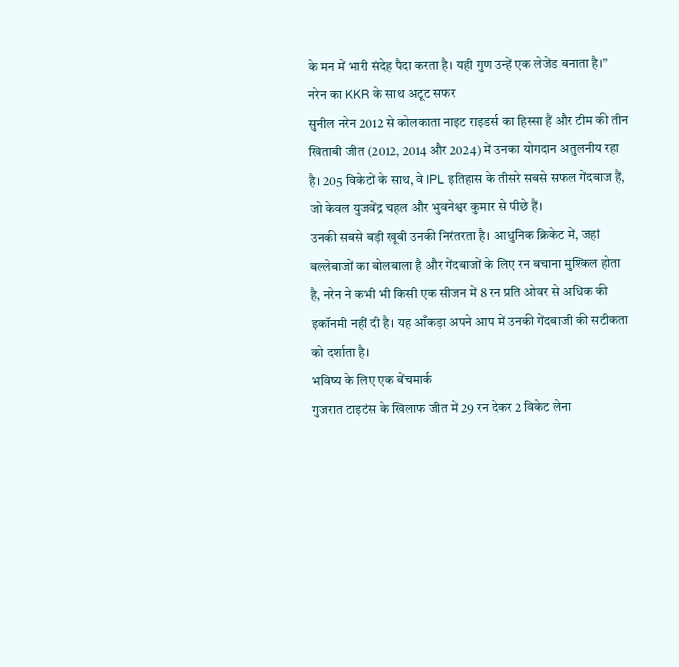के मन में भारी संदेह पैदा करता है। यही गुण उन्हें एक लेजेंड बनाता है।”
नरेन का KKR के साथ अटूट सफर
सुनील नरेन 2012 से कोलकाता नाइट राइडर्स का हिस्सा हैं और टीम की तीन खिताबी जीत (2012, 2014 और 2024) में उनका योगदान अतुलनीय रहा है। 205 विकेटों के साथ, वे IPL इतिहास के तीसरे सबसे सफल गेंदबाज हैं, जो केवल युजवेंद्र चहल और भुवनेश्वर कुमार से पीछे हैं।
उनकी सबसे बड़ी खूबी उनकी निरंतरता है। आधुनिक क्रिकेट में, जहां बल्लेबाजों का बोलबाला है और गेंदबाजों के लिए रन बचाना मुश्किल होता है, नरेन ने कभी भी किसी एक सीजन में 8 रन प्रति ओवर से अधिक की इकॉनमी नहीं दी है। यह आँकड़ा अपने आप में उनकी गेंदबाजी की सटीकता को दर्शाता है।
भविष्य के लिए एक बेंचमार्क
गुजरात टाइटंस के खिलाफ जीत में 29 रन देकर 2 विकेट लेना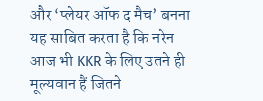और ‘प्लेयर ऑफ द मैच’ बनना यह साबित करता है कि नरेन आज भी KKR के लिए उतने ही मूल्यवान हैं जितने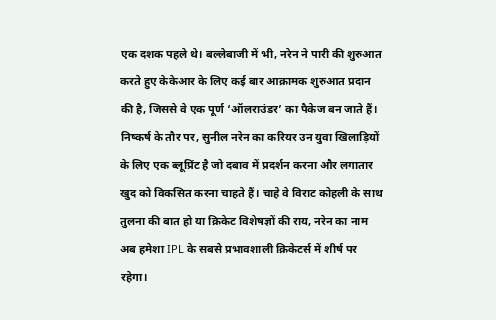एक दशक पहले थे। बल्लेबाजी में भी, नरेन ने पारी की शुरुआत करते हुए केकेआर के लिए कई बार आक्रामक शुरुआत प्रदान की है, जिससे वे एक पूर्ण ‘ऑलराउंडर’ का पैकेज बन जाते हैं।
निष्कर्ष के तौर पर, सुनील नरेन का करियर उन युवा खिलाड़ियों के लिए एक ब्लूप्रिंट है जो दबाव में प्रदर्शन करना और लगातार खुद को विकसित करना चाहते हैं। चाहे वे विराट कोहली के साथ तुलना की बात हो या क्रिकेट विशेषज्ञों की राय, नरेन का नाम अब हमेशा IPL के सबसे प्रभावशाली क्रिकेटर्स में शीर्ष पर रहेगा।